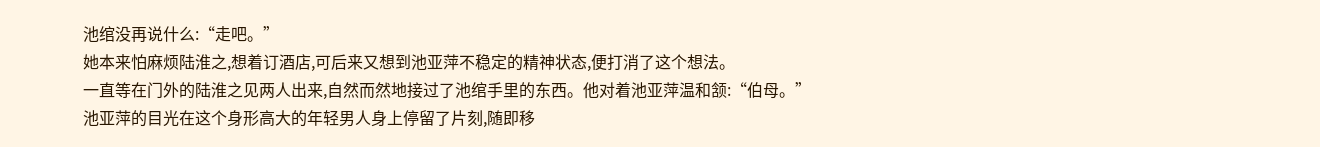池绾没再说什么:“走吧。”
她本来怕麻烦陆淮之,想着订酒店,可后来又想到池亚萍不稳定的精神状态,便打消了这个想法。
一直等在门外的陆淮之见两人出来,自然而然地接过了池绾手里的东西。他对着池亚萍温和颔:“伯母。”
池亚萍的目光在这个身形高大的年轻男人身上停留了片刻,随即移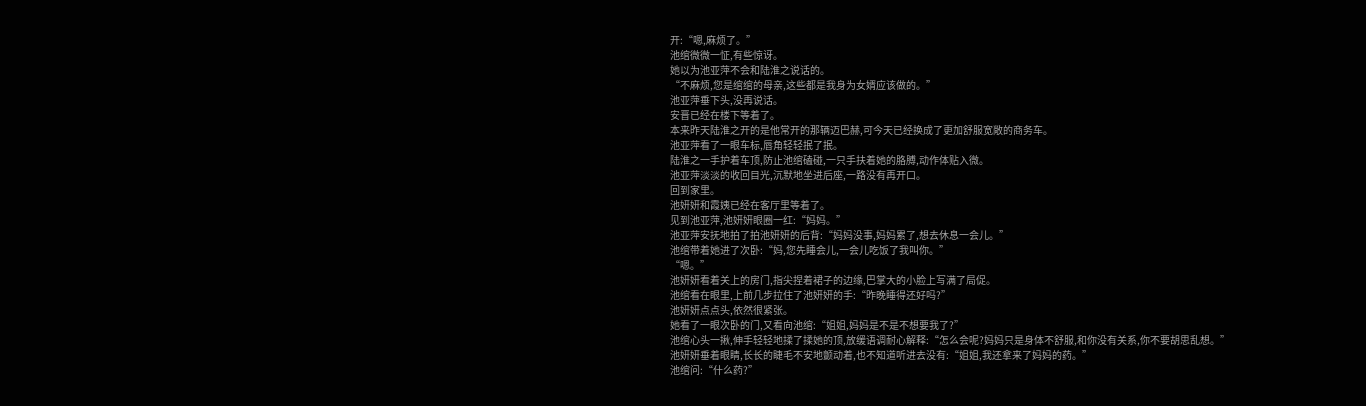开:“嗯,麻烦了。”
池绾微微一怔,有些惊讶。
她以为池亚萍不会和陆淮之说话的。
“不麻烦,您是绾绾的母亲,这些都是我身为女婿应该做的。”
池亚萍垂下头,没再说话。
安晋已经在楼下等着了。
本来昨天陆淮之开的是他常开的那辆迈巴赫,可今天已经换成了更加舒服宽敞的商务车。
池亚萍看了一眼车标,唇角轻轻抿了抿。
陆淮之一手护着车顶,防止池绾磕碰,一只手扶着她的胳膊,动作体贴入微。
池亚萍淡淡的收回目光,沉默地坐进后座,一路没有再开口。
回到家里。
池妍妍和霞姨已经在客厅里等着了。
见到池亚萍,池妍妍眼圈一红:“妈妈。”
池亚萍安抚地拍了拍池妍妍的后背:“妈妈没事,妈妈累了,想去休息一会儿。”
池绾带着她进了次卧:“妈,您先睡会儿,一会儿吃饭了我叫你。”
“嗯。”
池妍妍看着关上的房门,指尖捏着裙子的边缘,巴掌大的小脸上写满了局促。
池绾看在眼里,上前几步拉住了池妍妍的手:“昨晚睡得还好吗?”
池妍妍点点头,依然很紧张。
她看了一眼次卧的门,又看向池绾:“姐姐,妈妈是不是不想要我了?”
池绾心头一揪,伸手轻轻地揉了揉她的顶,放缓语调耐心解释:“怎么会呢?妈妈只是身体不舒服,和你没有关系,你不要胡思乱想。”
池妍妍垂着眼睛,长长的睫毛不安地颤动着,也不知道听进去没有:“姐姐,我还拿来了妈妈的药。”
池绾问:“什么药?”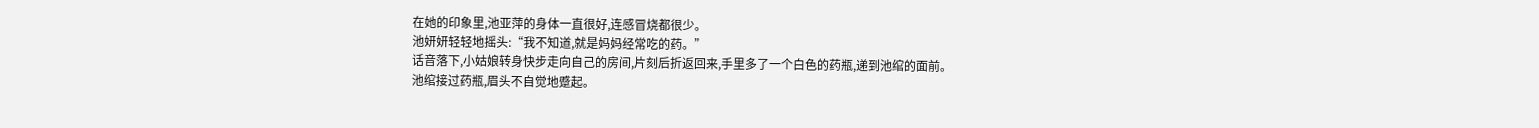在她的印象里,池亚萍的身体一直很好,连感冒烧都很少。
池妍妍轻轻地摇头:“我不知道,就是妈妈经常吃的药。”
话音落下,小姑娘转身快步走向自己的房间,片刻后折返回来,手里多了一个白色的药瓶,递到池绾的面前。
池绾接过药瓶,眉头不自觉地蹙起。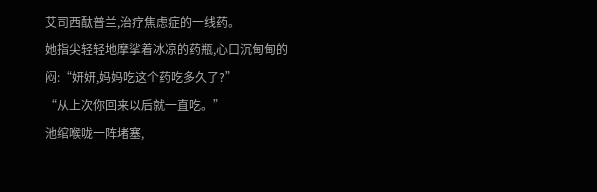艾司西酞普兰,治疗焦虑症的一线药。
她指尖轻轻地摩挲着冰凉的药瓶,心口沉甸甸的闷:“妍妍,妈妈吃这个药吃多久了?”
“从上次你回来以后就一直吃。”
池绾喉咙一阵堵塞,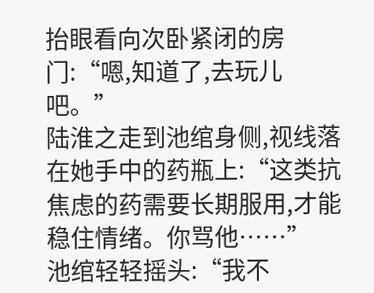抬眼看向次卧紧闭的房门:“嗯,知道了,去玩儿吧。”
陆淮之走到池绾身侧,视线落在她手中的药瓶上:“这类抗焦虑的药需要长期服用,才能稳住情绪。你骂他……”
池绾轻轻摇头:“我不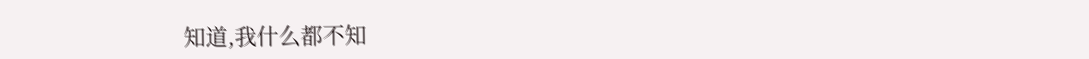知道,我什么都不知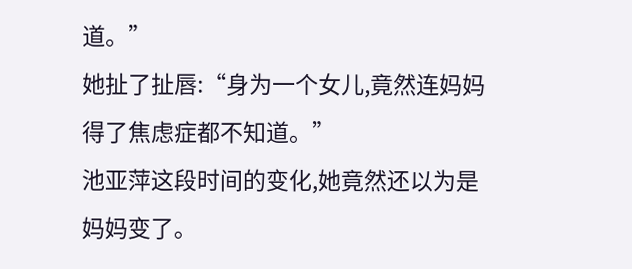道。”
她扯了扯唇:“身为一个女儿,竟然连妈妈得了焦虑症都不知道。”
池亚萍这段时间的变化,她竟然还以为是妈妈变了。